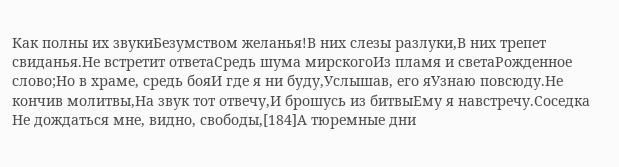Как полны их звукиБезумством желанья!В них слезы разлуки,В них трепет свиданья.Не встретит ответаСредь шума мирскогоИз пламя и светаРожденное слово;Но в храме, средь бояИ где я ни буду,Услышав, его яУзнаю повсюду.Не кончив молитвы,На звук тот отвечу,И брошусь из битвыЕму я навстречу.Соседка
Не дождаться мне, видно, свободы,[184]А тюремные дни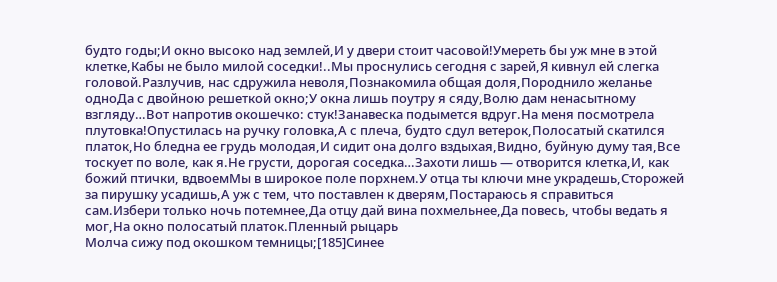будто годы;И окно высоко над землей,И у двери стоит часовой!Умереть бы уж мне в этой клетке,Кабы не было милой соседки!..Мы проснулись сегодня с зарей,Я кивнул ей слегка головой.Разлучив, нас сдружила неволя,Познакомила общая доля,Породнило желанье одноДа с двойною решеткой окно;У окна лишь поутру я сяду,Волю дам ненасытному взгляду…Вот напротив окошечко: стук!Занавеска подымется вдруг.На меня посмотрела плутовка!Опустилась на ручку головка,А с плеча, будто сдул ветерок,Полосатый скатился платок,Но бледна ее грудь молодая,И сидит она долго вздыхая,Видно, буйную думу тая,Все тоскует по воле, как я.Не грусти, дорогая соседка…Захоти лишь — отворится клетка,И, как божий птички, вдвоемМы в широкое поле порхнем.У отца ты ключи мне украдешь,Сторожей за пирушку усадишь,А уж с тем, что поставлен к дверям,Постараюсь я справиться сам.Избери только ночь потемнее,Да отцу дай вина похмельнее,Да повесь, чтобы ведать я мог,На окно полосатый платок.Пленный рыцарь
Молча сижу под окошком темницы;[185]Синее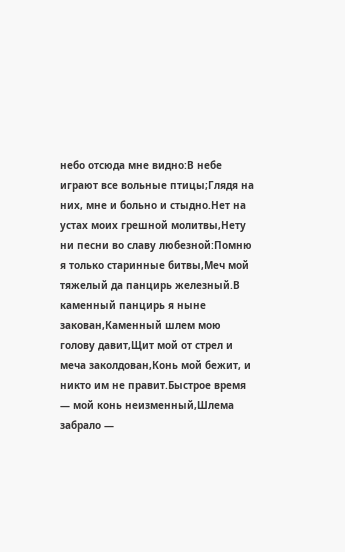небо отсюда мне видно:В небе играют все вольные птицы;Глядя на них, мне и больно и стыдно.Нет на устах моих грешной молитвы,Нету ни песни во славу любезной:Помню я только старинные битвы,Меч мой тяжелый да панцирь железный.В каменный панцирь я ныне закован,Каменный шлем мою голову давит,Щит мой от стрел и меча заколдован,Конь мой бежит, и никто им не правит.Быстрое время — мой конь неизменный,Шлема забрало —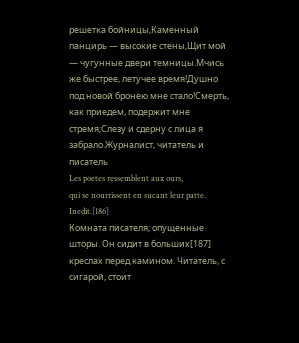решетка бойницы,Каменный панцирь — высокие стены,Щит мой — чугунные двери темницы.Мчись же быстрее, летучее время!Душно под новой бронею мне стало!Смерть, как приедем, подержит мне стремя;Слезу и сдерну с лица я забрало.Журналист, читатель и писатель
Les poetes ressemblent aux ours,
qui se nourrissent en sucant leur patte.
Inedit.[186]
Комната писателя; опущенные шторы. Он сидит в больших[187] креслах перед камином. Читатель, с сигарой, стоит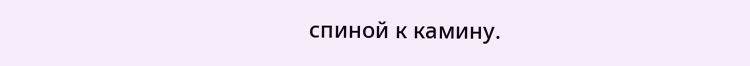спиной к камину.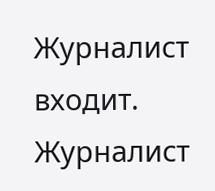Журналист входит.
Журналист